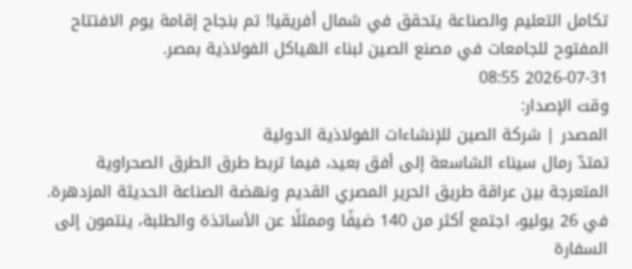تكامل التعليم والصناعة يتحقق في شمال أفريقيا! تم بنجاح إقامة يوم الافتتاح المفتوح للجامعات في مصنع الصين لبناء الهياكل الفولاذية بمصر.
2026-07-31 08:55
وقت الإصدار:
المصدر | شركة الصين للإنشاءات الفولاذية الدولية
تمتدّ رمال سيناء الشاسعة إلى أفق بعيد، فيما تربط طرق الطرق الصحراوية المتعرجة بين عراقة طريق الحرير المصري القديم ونهضة الصناعة الحديثة المزدهرة. في 26 يوليو، اجتمع أكثر من 140 ضيفًا وممثلًا عن الأساتذة والطلبة، ينتمون إلى السفارة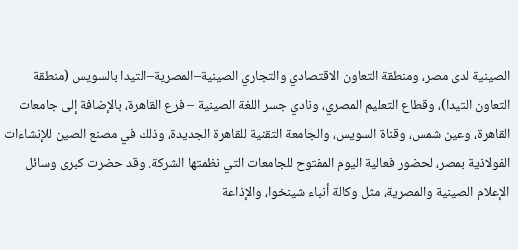الصينية لدى مصر، ومنطقة التعاون الاقتصادي والتجاري الصينية–المصرية–التيدا بالسويس (منطقة التعاون التيدا)، وقطاع التعليم المصري، ونادي جسر اللغة الصينية – فرع القاهرة، بالإضافة إلى جامعات القاهرة، وعين شمس، وقناة السويس، والجامعة التقنية للقاهرة الجديدة، وذلك في مصنع الصين للإنشاءات الفولاذية بمصر، لحضور فعالية اليوم المفتوح للجامعات التي نظمتها الشركة. وقد حضرت كبرى وسائل الإعلام الصينية والمصرية، مثل وكالة أنباء شينخوا، والإذاعة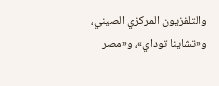والتلفزيون المركزي الصيني، و«تشاينا توداي»، و«مصر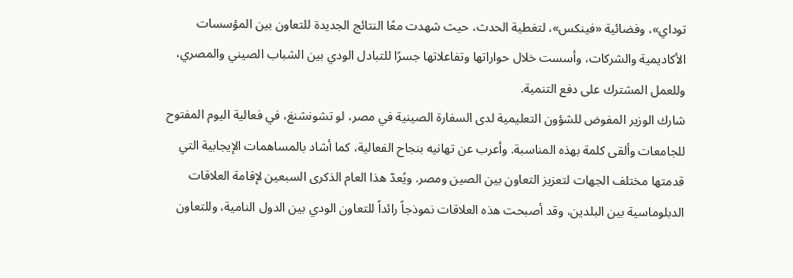توداي»، وفضائية «فينكس»، لتغطية الحدث، حيث شهدت معًا النتائج الجديدة للتعاون بين المؤسسات الأكاديمية والشركات، وأسست خلال حواراتها وتفاعلاتها جسرًا للتبادل الودي بين الشباب الصيني والمصري، وللعمل المشترك على دفع التنمية.
شارك الوزير المفوض للشؤون التعليمية لدى السفارة الصينية في مصر، لو تشونشنغ، في فعالية اليوم المفتوح للجامعات وألقى كلمة بهذه المناسبة. وأعرب عن تهانيه بنجاح الفعالية، كما أشاد بالمساهمات الإيجابية التي قدمتها مختلف الجهات لتعزيز التعاون بين الصين ومصر. ويُعدّ هذا العام الذكرى السبعين لإقامة العلاقات الدبلوماسية بين البلدين، وقد أصبحت هذه العلاقات نموذجاً رائداً للتعاون الودي بين الدول النامية، وللتعاون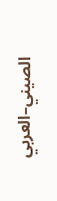الصيني–العربي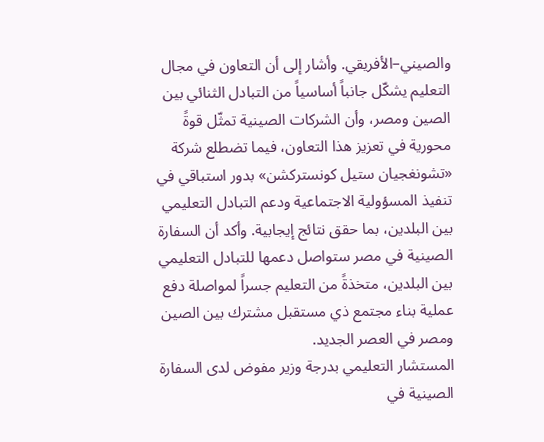والصيني–الأفريقي. وأشار إلى أن التعاون في مجال التعليم يشكّل جانباً أساسياً من التبادل الثنائي بين الصين ومصر، وأن الشركات الصينية تمثّل قوةً محورية في تعزيز هذا التعاون، فيما تضطلع شركة «تشونغجيان ستيل كونستركشن» بدور استباقي في تنفيذ المسؤولية الاجتماعية ودعم التبادل التعليمي بين البلدين، بما حقق نتائج إيجابية. وأكد أن السفارة الصينية في مصر ستواصل دعمها للتبادل التعليمي بين البلدين، متخذةً من التعليم جسراً لمواصلة دفع عملية بناء مجتمع ذي مستقبل مشترك بين الصين ومصر في العصر الجديد.
المستشار التعليمي بدرجة وزير مفوض لدى السفارة الصينية في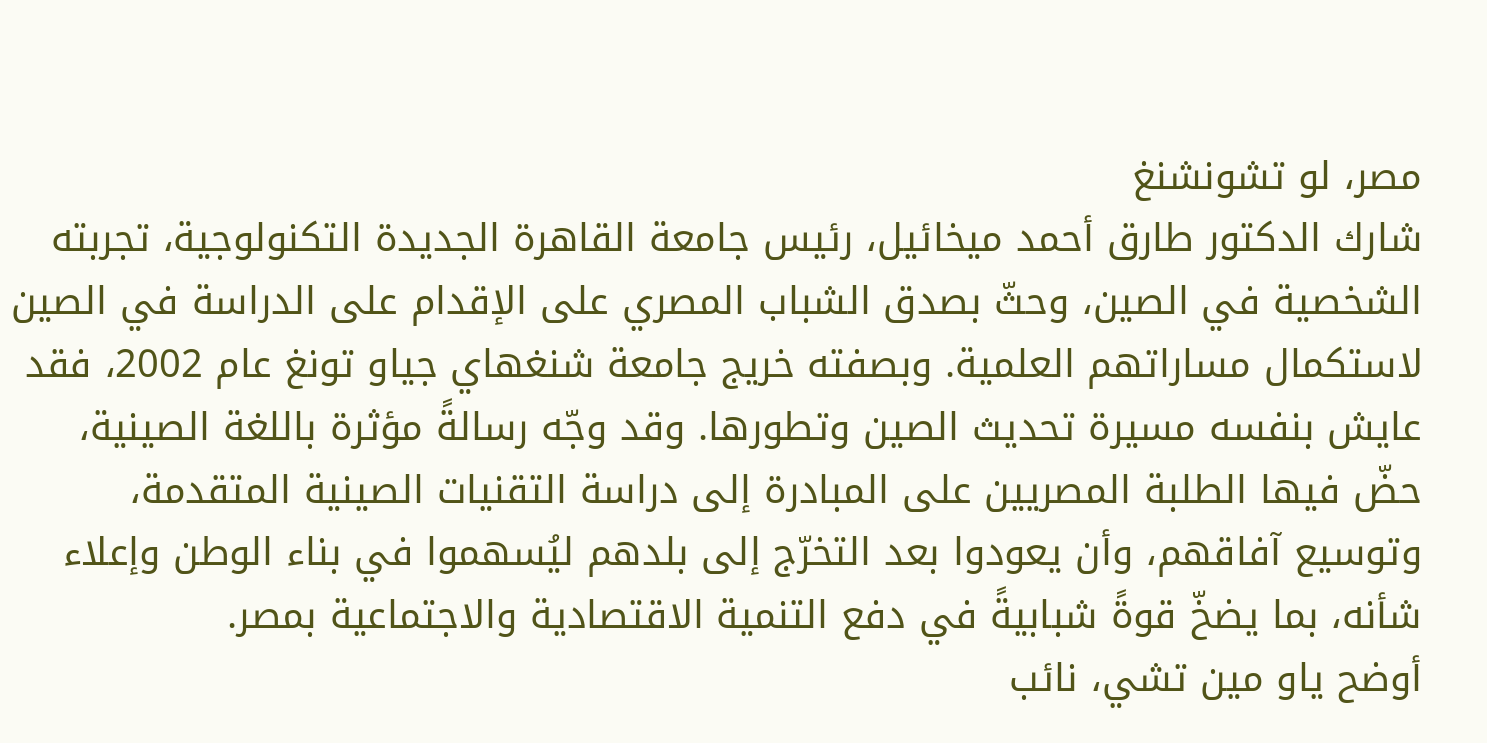مصر، لو تشونشنغ
شارك الدكتور طارق أحمد ميخائيل، رئيس جامعة القاهرة الجديدة التكنولوجية، تجربته الشخصية في الصين، وحثّ بصدق الشباب المصري على الإقدام على الدراسة في الصين لاستكمال مساراتهم العلمية. وبصفته خريج جامعة شنغهاي جياو تونغ عام 2002، فقد عايش بنفسه مسيرة تحديث الصين وتطورها. وقد وجّه رسالةً مؤثرة باللغة الصينية، حضّ فيها الطلبة المصريين على المبادرة إلى دراسة التقنيات الصينية المتقدمة، وتوسيع آفاقهم، وأن يعودوا بعد التخرّج إلى بلدهم ليُسهموا في بناء الوطن وإعلاء شأنه، بما يضخّ قوةً شبابيةً في دفع التنمية الاقتصادية والاجتماعية بمصر.
أوضح ياو مين تشي، نائب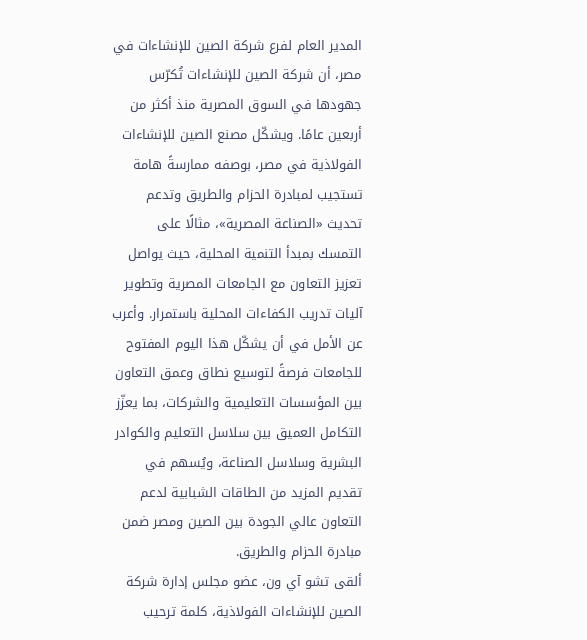المدير العام لفرع شركة الصين للإنشاءات في مصر، أن شركة الصين للإنشاءات تُكرّس جهودها في السوق المصرية منذ أكثر من أربعين عامًا. ويشكّل مصنع الصين للإنشاءات الفولاذية في مصر، بوصفه ممارسةً هامة تستجيب لمبادرة الحزام والطريق وتدعم تحديث «الصناعة المصرية»، مثالًا على التمسك بمبدأ التنمية المحلية، حيث يواصل تعزيز التعاون مع الجامعات المصرية وتطوير آليات تدريب الكفاءات المحلية باستمرار. وأعرب عن الأمل في أن يشكّل هذا اليوم المفتوح للجامعات فرصةً لتوسيع نطاق وعمق التعاون بين المؤسسات التعليمية والشركات، بما يعزّز التكامل العميق بين سلاسل التعليم والكوادر البشرية وسلاسل الصناعة، ويُسهم في تقديم المزيد من الطاقات الشبابية لدعم التعاون عالي الجودة بين الصين ومصر ضمن مبادرة الحزام والطريق.
ألقى تشو آي ون، عضو مجلس إدارة شركة الصين للإنشاءات الفولاذية، كلمة ترحيب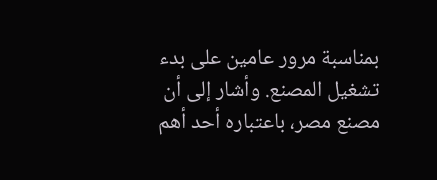بمناسبة مرور عامين على بدء تشغيل المصنع. وأشار إلى أن مصنع مصر، باعتباره أحد أهم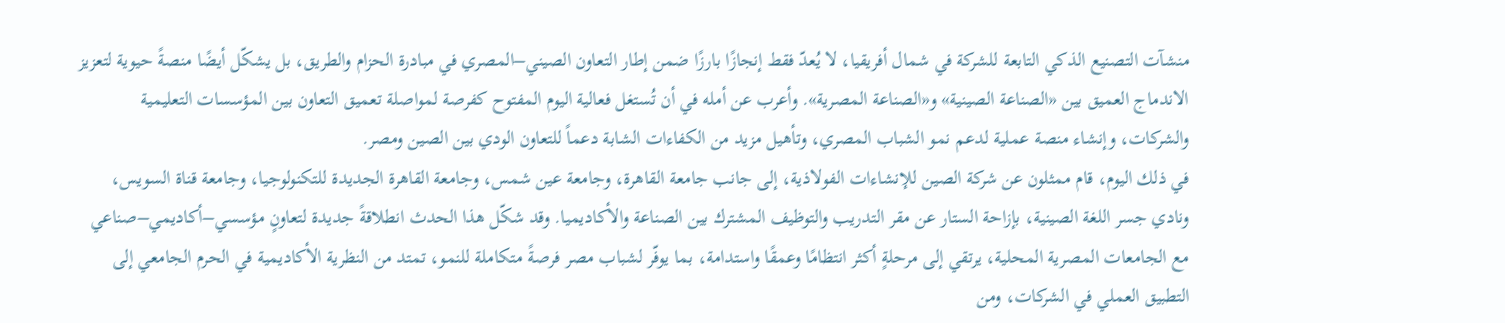منشآت التصنيع الذكي التابعة للشركة في شمال أفريقيا، لا يُعدّ فقط إنجازًا بارزًا ضمن إطار التعاون الصيني–المصري في مبادرة الحزام والطريق، بل يشكّل أيضًا منصةً حيوية لتعزيز الاندماج العميق بين «الصناعة الصينية» و«الصناعة المصرية». وأعرب عن أمله في أن تُستغل فعالية اليوم المفتوح كفرصة لمواصلة تعميق التعاون بين المؤسسات التعليمية والشركات، وإنشاء منصة عملية لدعم نمو الشباب المصري، وتأهيل مزيد من الكفاءات الشابة دعماً للتعاون الودي بين الصين ومصر.
في ذلك اليوم، قام ممثلون عن شركة الصين للإنشاءات الفولاذية، إلى جانب جامعة القاهرة، وجامعة عين شمس، وجامعة القاهرة الجديدة للتكنولوجيا، وجامعة قناة السويس، ونادي جسر اللغة الصينية، بإزاحة الستار عن مقر التدريب والتوظيف المشترك بين الصناعة والأكاديميا. وقد شكّل هذا الحدث انطلاقةً جديدة لتعاونٍ مؤسسي–أكاديمي–صناعي مع الجامعات المصرية المحلية، يرتقي إلى مرحلةٍ أكثر انتظامًا وعمقًا واستدامة، بما يوفّر لشباب مصر فرصةً متكاملة للنمو، تمتد من النظرية الأكاديمية في الحرم الجامعي إلى التطبيق العملي في الشركات، ومن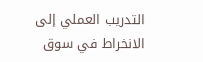التدريب العملي إلى الانخراط في سوق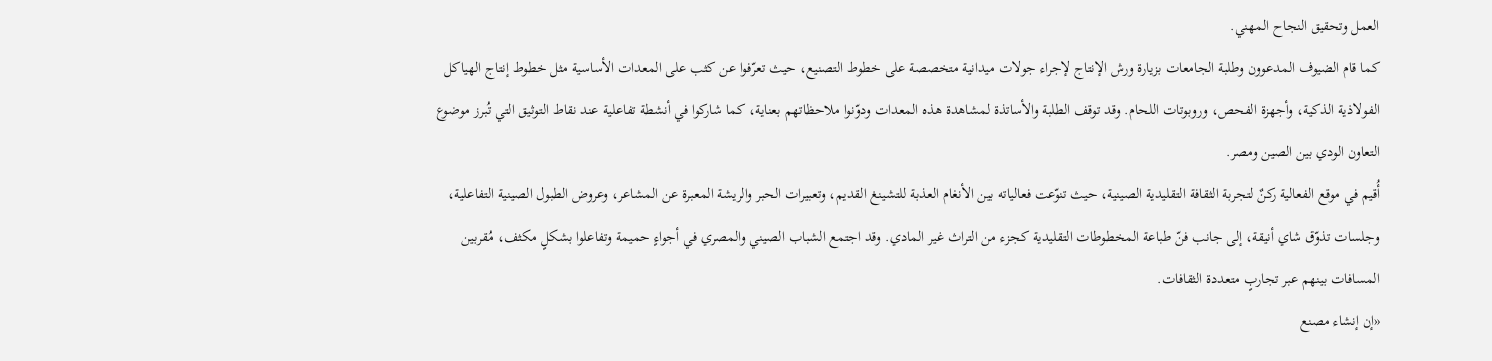العمل وتحقيق النجاح المهني.
كما قام الضيوف المدعوون وطلبة الجامعات بزيارة ورش الإنتاج لإجراء جولات ميدانية متخصصة على خطوط التصنيع، حيث تعرّفوا عن كثب على المعدات الأساسية مثل خطوط إنتاج الهياكل الفولاذية الذكية، وأجهزة الفحص، وروبوتات اللحام. وقد توقف الطلبة والأساتذة لمشاهدة هذه المعدات ودوّنوا ملاحظاتهم بعناية، كما شاركوا في أنشطة تفاعلية عند نقاط التوثيق التي تُبرز موضوع التعاون الودي بين الصين ومصر.
أُقيم في موقع الفعالية ركنٌ لتجربة الثقافة التقليدية الصينية، حيث تنوّعت فعالياته بين الأنغام العذبة للتشينغ القديم، وتعبيرات الحبر والريشة المعبرة عن المشاعر، وعروض الطبول الصينية التفاعلية، وجلسات تذوّق شاي أنيقة، إلى جانب فنّ طباعة المخطوطات التقليدية كجزء من التراث غير المادي. وقد اجتمع الشباب الصيني والمصري في أجواءٍ حميمة وتفاعلوا بشكلٍ مكثف، مُقربين المسافات بينهم عبر تجاربٍ متعددة الثقافات.
«إن إنشاء مصنع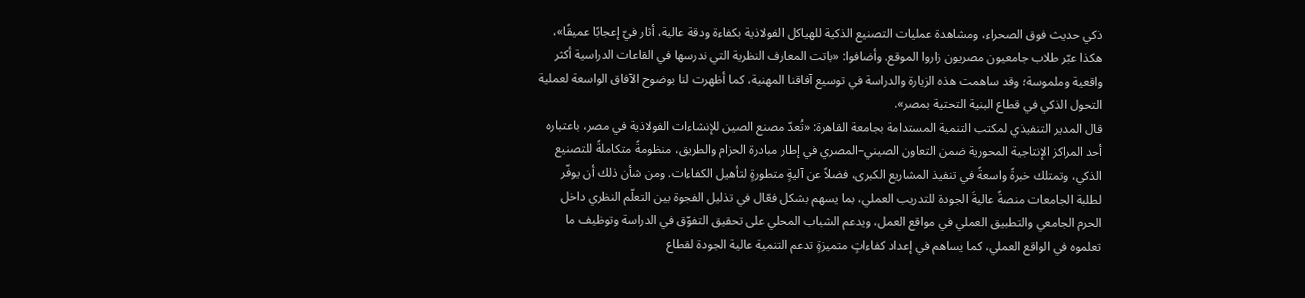ذكي حديث فوق الصحراء، ومشاهدة عمليات التصنيع الذكية للهياكل الفولاذية بكفاءة ودقة عالية، أثار فيّ إعجابًا عميقًا»، هكذا عبّر طلاب جامعيون مصريون زاروا الموقع. وأضافوا: «باتت المعارف النظرية التي ندرسها في القاعات الدراسية أكثر واقعية وملموسة؛ وقد ساهمت هذه الزيارة والدراسة في توسيع آفاقنا المهنية، كما أظهرت لنا بوضوح الآفاق الواسعة لعملية التحول الذكي في قطاع البنية التحتية بمصر».
قال المدير التنفيذي لمكتب التنمية المستدامة بجامعة القاهرة: «تُعدّ مصنع الصين للإنشاءات الفولاذية في مصر، باعتباره أحد المراكز الإنتاجية المحورية ضمن التعاون الصيني–المصري في إطار مبادرة الحزام والطريق، منظومةً متكاملةً للتصنيع الذكي، وتمتلك خبرةً واسعةً في تنفيذ المشاريع الكبرى، فضلاً عن آليةٍ متطورةٍ لتأهيل الكفاءات. ومن شأن ذلك أن يوفّر لطلبة الجامعات منصةً عاليةَ الجودة للتدريب العملي، بما يسهم بشكل فعّال في تذليل الفجوة بين التعلّم النظري داخل الحرم الجامعي والتطبيق العملي في مواقع العمل، ويدعم الشباب المحلي على تحقيق التفوّق في الدراسة وتوظيف ما تعلموه في الواقع العملي، كما يساهم في إعداد كفاءاتٍ متميزةٍ تدعم التنمية عالية الجودة لقطاع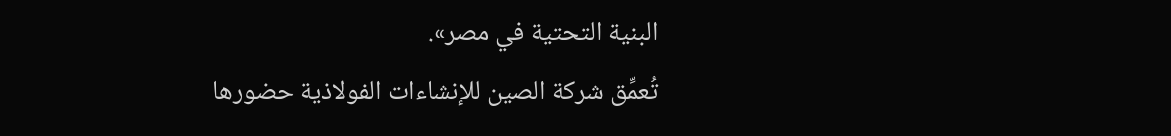البنية التحتية في مصر».
تُعمِّق شركة الصين للإنشاءات الفولاذية حضورها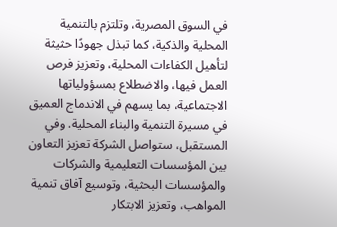في السوق المصرية، وتلتزم بالتنمية المحلية والذكية، كما تبذل جهودًا حثيثة لتأهيل الكفاءات المحلية، وتعزيز فرص العمل فيها، والاضطلاع بمسؤولياتها الاجتماعية، بما يسهم في الاندماج العميق في مسيرة التنمية والبناء المحلية. وفي المستقبل، ستواصل الشركة تعزيز التعاون بين المؤسسات التعليمية والشركات والمؤسسات البحثية، وتوسيع آفاق تنمية المواهب، وتعزيز الابتكار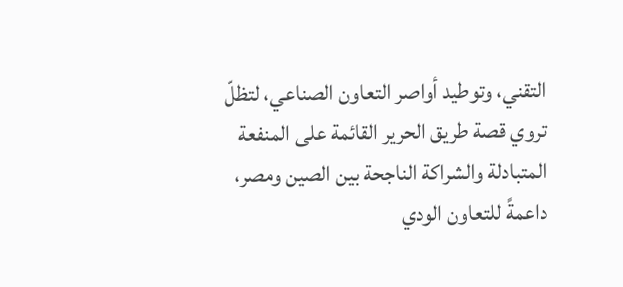التقني، وتوطيد أواصر التعاون الصناعي، لتظلّ تروي قصة طريق الحرير القائمة على المنفعة المتبادلة والشراكة الناجحة بين الصين ومصر، داعمةً للتعاون الودي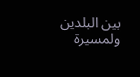بين البلدين ولمسيرة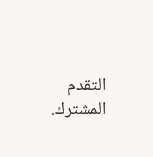التقدم المشترك.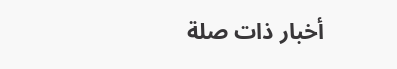أخبار ذات صلة